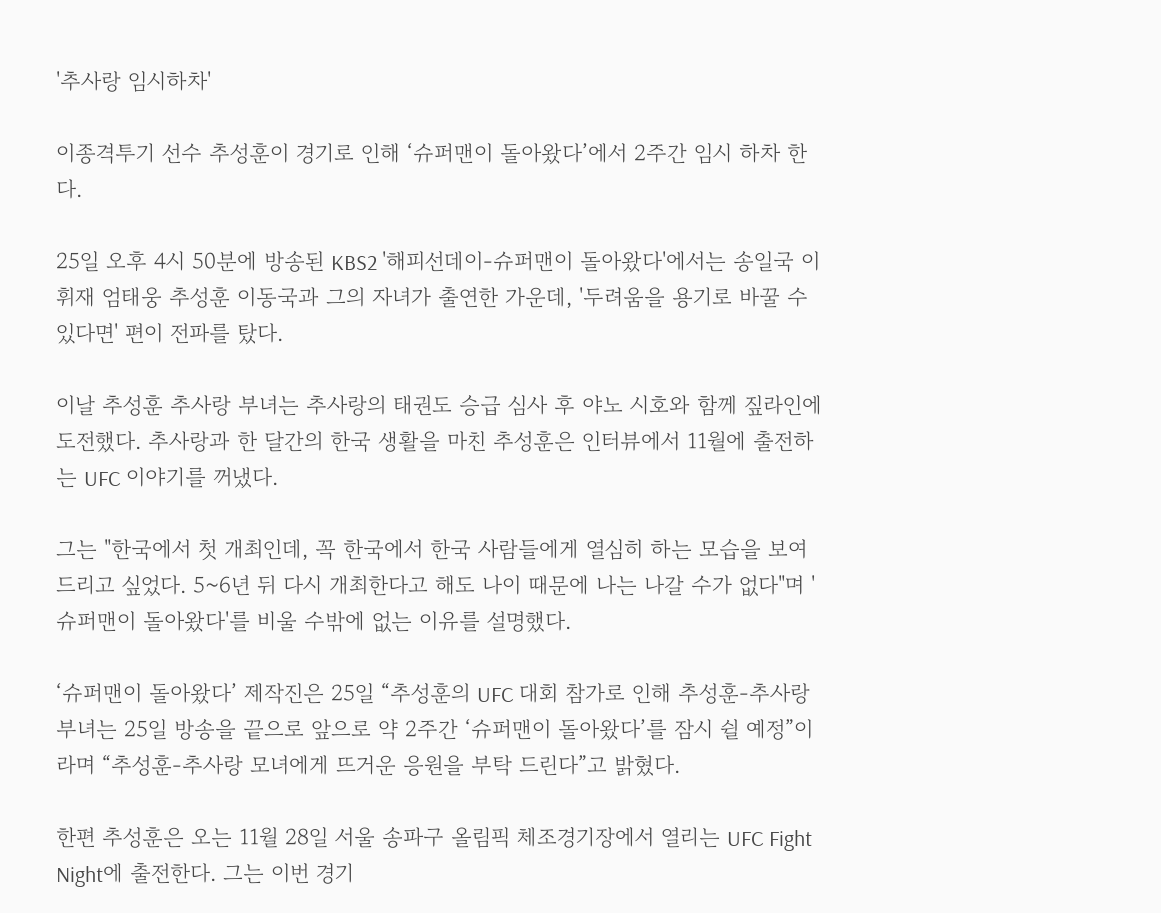'추사랑 임시하차'

이종격투기 선수 추성훈이 경기로 인해 ‘슈퍼맨이 돌아왔다’에서 2주간 임시 하차 한다.

25일 오후 4시 50분에 방송된 KBS2 '해피선데이-슈퍼맨이 돌아왔다'에서는 송일국 이휘재 엄태웅 추성훈 이동국과 그의 자녀가 출연한 가운데, '두려움을 용기로 바꿀 수 있다면' 편이 전파를 탔다.

이날 추성훈 추사랑 부녀는 추사랑의 태권도 승급 심사 후 야노 시호와 함께 짚라인에 도전했다. 추사랑과 한 달간의 한국 생활을 마친 추성훈은 인터뷰에서 11월에 출전하는 UFC 이야기를 꺼냈다.

그는 "한국에서 첫 개최인데, 꼭 한국에서 한국 사람들에게 열심히 하는 모습을 보여 드리고 싶었다. 5~6년 뒤 다시 개최한다고 해도 나이 때문에 나는 나갈 수가 없다"며 '슈퍼맨이 돌아왔다'를 비울 수밖에 없는 이유를 설명했다.

‘슈퍼맨이 돌아왔다’ 제작진은 25일 “추성훈의 UFC 대회 참가로 인해 추성훈-추사랑 부녀는 25일 방송을 끝으로 앞으로 약 2주간 ‘슈퍼맨이 돌아왔다’를 잠시 쉴 예정”이라며 “추성훈-추사랑 모녀에게 뜨거운 응원을 부탁 드린다”고 밝혔다.

한편 추성훈은 오는 11월 28일 서울 송파구 올림픽 체조경기장에서 열리는 UFC Fight Night에 출전한다. 그는 이번 경기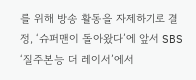를 위해 방송 활동을 자제하기로 결정, ‘슈퍼맨이 돌아왔다’에 앞서 SBS ‘질주본능 더 레이서’에서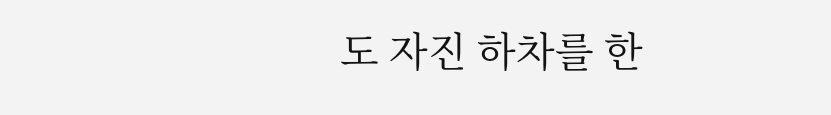도 자진 하차를 한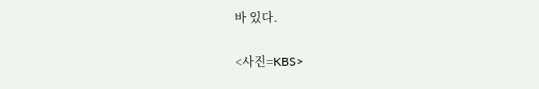바 있다.

<사진=KBS>